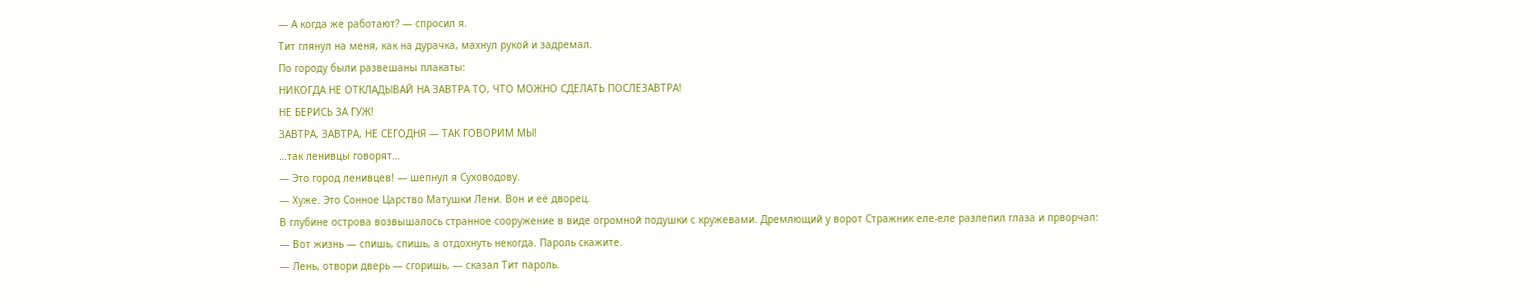— А когда же работают? — спросил я.
Тит глянул на меня, как на дурачка, махнул рукой и задремал.
По городу были развешаны плакаты:
НИКОГДА НЕ ОТКЛАДЫВАЙ НА ЗАВТРА ТО, ЧТО МОЖНО СДЕЛАТЬ ПОСЛЕЗАВТРА!
НЕ БЕРИСЬ ЗА ГУЖ!
ЗАВТРА, ЗАВТРА, НЕ СЕГОДНЯ — ТАК ГОВОРИМ МЫ!
…так ленивцы говорят…
— Это город ленивцев! — шепнул я Суховодову.
— Хуже. Это Сонное Царство Матушки Лени. Вон и её дворец.
В глубине острова возвышалось странное сооружение в виде огромной подушки с кружевами. Дремлющий у ворот Стражник еле-еле разлепил глаза и прворчал:
— Вот жизнь — спишь, спишь, а отдохнуть некогда. Пароль скажите.
— Лень, отвори дверь — сгоришь, — сказал Тит пароль.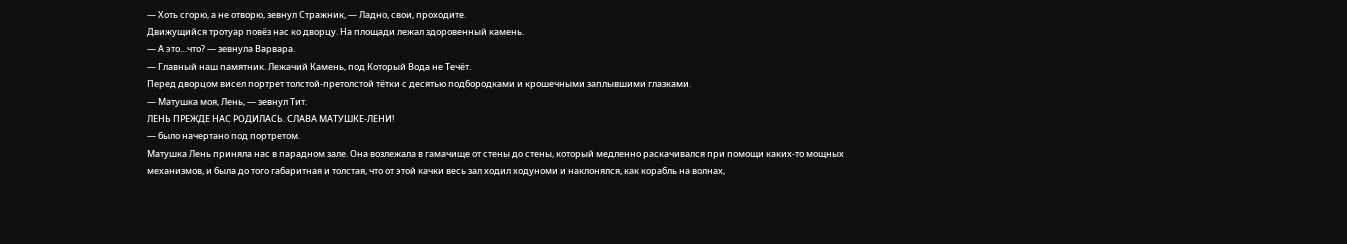— Хоть сгорю, а не отворю, зевнул Стражник, — Ладно, свои, проходите.
Движущийся тротуар повёз нас ко дворцу. На площади лежал здоровенный камень.
— А это…что? — зевнула Варвара.
— Главный наш памятник. Лежачий Камень, под Который Вода не Течёт.
Перед дворцом висел портрет толстой-претолстой тётки с десятью подбородками и крошечными заплывшими глазками.
— Матушка моя, Лень, — зевнул Тит.
ЛЕНЬ ПРЕЖДЕ НАС РОДИЛАСЬ. СЛАВА МАТУШКЕ-ЛЕНИ!
— было начертано под портретом.
Матушка Лень приняла нас в парадном зале. Она возлежала в гамачище от стены до стены, который медленно раскачивался при помощи каких-то мощных механизмов, и была до того габаритная и толстая, что от этой качки весь зал ходил ходуноми и наклонялся, как корабль на волнах,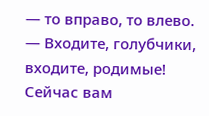— то вправо, то влево.
— Входите, голубчики, входите, родимые! Сейчас вам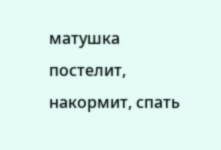матушка постелит, накормит, спать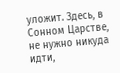уложит. Здесь, в Сонном Царстве, не нужно никуда идти,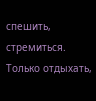спешить, стремиться. Только отдыхать,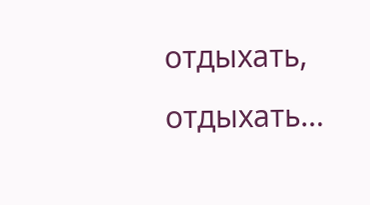отдыхать, отдыхать…